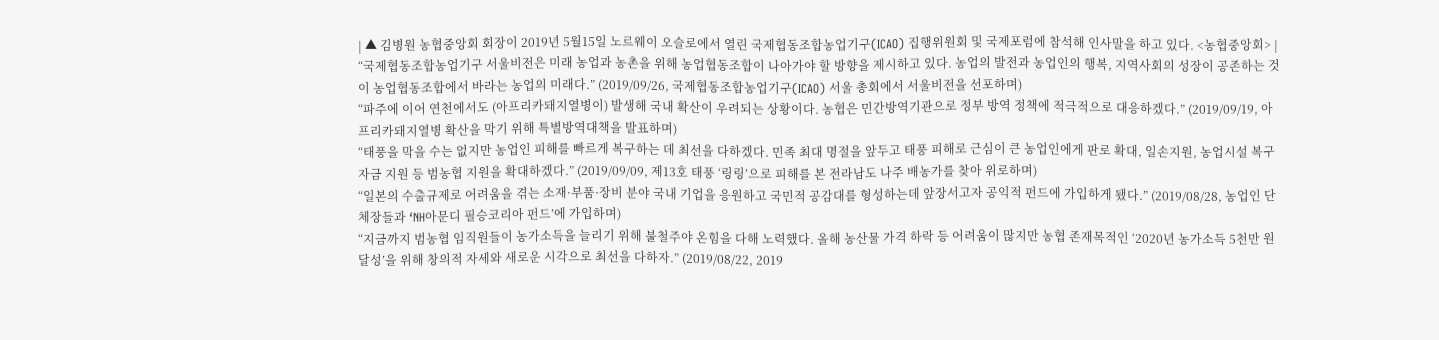| ▲ 김병원 농협중앙회 회장이 2019년 5월15일 노르웨이 오슬로에서 열린 국제협동조합농업기구(ICAO) 집행위원회 및 국제포럼에 참석해 인사말을 하고 있다. <농협중앙회> |
“국제협동조합농업기구 서울비전은 미래 농업과 농촌을 위해 농업협동조합이 나아가야 할 방향을 제시하고 있다. 농업의 발전과 농업인의 행복, 지역사회의 성장이 공존하는 것이 농업협동조합에서 바라는 농업의 미래다.” (2019/09/26, 국제협동조합농업기구(ICAO) 서울 총회에서 서울비전을 선포하며)
“파주에 이어 연천에서도 (아프리카돼지열병이) 발생해 국내 확산이 우려되는 상황이다. 농협은 민간방역기관으로 정부 방역 정책에 적극적으로 대응하겠다.” (2019/09/19, 아프리카돼지열병 확산을 막기 위해 특별방역대책을 발표하며)
“태풍을 막을 수는 없지만 농업인 피해를 빠르게 복구하는 데 최선을 다하겠다. 민족 최대 명절을 앞두고 태풍 피해로 근심이 큰 농업인에게 판로 확대, 일손지원, 농업시설 복구자금 지원 등 범농협 지원을 확대하겠다.” (2019/09/09, 제13호 태풍 ‘링링’으로 피해를 본 전라남도 나주 배농가를 찾아 위로하며)
“일본의 수출규제로 어려움을 겪는 소재·부품·장비 분야 국내 기업을 응원하고 국민적 공감대를 형성하는데 앞장서고자 공익적 펀드에 가입하게 됐다.” (2019/08/28, 농업인 단체장들과 ‘NH아문디 필승코리아 펀드’에 가입하며)
“지금까지 범농협 임직원들이 농가소득을 늘리기 위해 불철주야 온힘을 다해 노력했다. 올해 농산물 가격 하락 등 어려움이 많지만 농협 존재목적인 ‘2020년 농가소득 5천만 원 달성’을 위해 창의적 자세와 새로운 시각으로 최선을 다하자.” (2019/08/22, 2019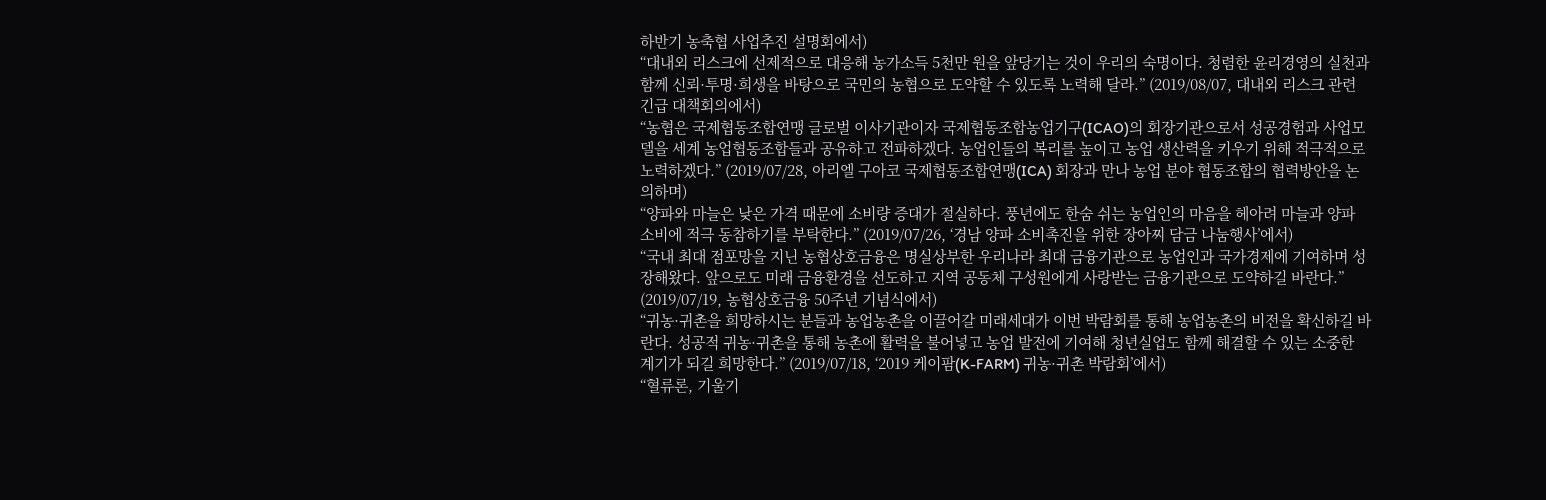하반기 농축협 사업추진 설명회에서)
“대내외 리스크에 선제적으로 대응해 농가소득 5천만 원을 앞당기는 것이 우리의 숙명이다. 청렴한 윤리경영의 실천과 함께 신뢰·투명·희생을 바탕으로 국민의 농협으로 도약할 수 있도록 노력해 달라.” (2019/08/07, 대내외 리스크 관련 긴급 대책회의에서)
“농협은 국제협동조합연맹 글로벌 이사기관이자 국제협동조합농업기구(ICAO)의 회장기관으로서 성공경험과 사업모델을 세계 농업협동조합들과 공유하고 전파하겠다. 농업인들의 복리를 높이고 농업 생산력을 키우기 위해 적극적으로 노력하겠다.” (2019/07/28, 아리엘 구아코 국제협동조합연맹(ICA) 회장과 만나 농업 분야 협동조합의 협력방안을 논의하며)
“양파와 마늘은 낮은 가격 때문에 소비량 증대가 절실하다. 풍년에도 한숨 쉬는 농업인의 마음을 헤아려 마늘과 양파 소비에 적극 동참하기를 부탁한다.” (2019/07/26, ‘경남 양파 소비촉진을 위한 장아찌 담금 나눔행사’에서)
“국내 최대 점포망을 지닌 농협상호금융은 명실상부한 우리나라 최대 금융기관으로 농업인과 국가경제에 기여하며 성장해왔다. 앞으로도 미래 금융환경을 선도하고 지역 공동체 구성원에게 사랑받는 금융기관으로 도약하길 바란다.” (2019/07/19, 농협상호금융 50주년 기념식에서)
“귀농·귀촌을 희망하시는 분들과 농업농촌을 이끌어갈 미래세대가 이번 박람회를 통해 농업농촌의 비전을 확신하길 바란다. 성공적 귀농·귀촌을 통해 농촌에 활력을 불어넣고 농업 발전에 기여해 청년실업도 함께 해결할 수 있는 소중한 계기가 되길 희망한다.” (2019/07/18, ‘2019 케이팜(K-FARM) 귀농·귀촌 박람회’에서)
“혈류론, 기울기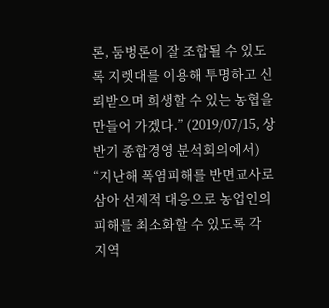론, 둠벙론이 잘 조합될 수 있도록 지렛대를 이용해 투명하고 신뢰받으며 희생할 수 있는 농협을 만들어 가겠다.” (2019/07/15, 상반기 종합경영 분석회의에서)
“지난해 폭염피해를 반면교사로 삼아 선제적 대응으로 농업인의 피해를 최소화할 수 있도록 각 지역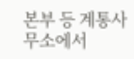본부 등 계통사무소에서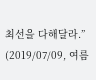최선을 다해달라.” (2019/07/09, 여름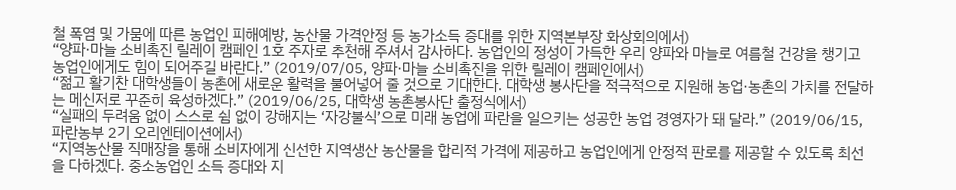철 폭염 및 가뭄에 따른 농업인 피해예방, 농산물 가격안정 등 농가소득 증대를 위한 지역본부장 화상회의에서)
“양파·마늘 소비촉진 릴레이 캠페인 1호 주자로 추천해 주셔서 감사하다. 농업인의 정성이 가득한 우리 양파와 마늘로 여름철 건강을 챙기고 농업인에게도 힘이 되어주길 바란다.” (2019/07/05, 양파·마늘 소비촉진을 위한 릴레이 캠페인에서)
“젊고 활기찬 대학생들이 농촌에 새로운 활력을 불어넣어 줄 것으로 기대한다. 대학생 봉사단을 적극적으로 지원해 농업·농촌의 가치를 전달하는 메신저로 꾸준히 육성하겠다.” (2019/06/25, 대학생 농촌봉사단 출정식에서)
“실패의 두려움 없이 스스로 쉼 없이 강해지는 ‘자강불식’으로 미래 농업에 파란을 일으키는 성공한 농업 경영자가 돼 달라.” (2019/06/15, 파란농부 2기 오리엔테이션에서)
“지역농산물 직매장을 통해 소비자에게 신선한 지역생산 농산물을 합리적 가격에 제공하고 농업인에게 안정적 판로를 제공할 수 있도록 최선을 다하겠다. 중소농업인 소득 증대와 지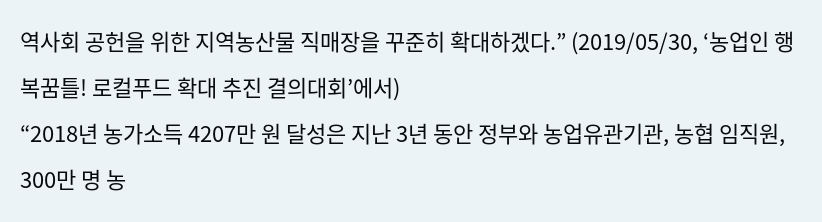역사회 공헌을 위한 지역농산물 직매장을 꾸준히 확대하겠다.” (2019/05/30, ‘농업인 행복꿈틀! 로컬푸드 확대 추진 결의대회’에서)
“2018년 농가소득 4207만 원 달성은 지난 3년 동안 정부와 농업유관기관, 농협 임직원, 300만 명 농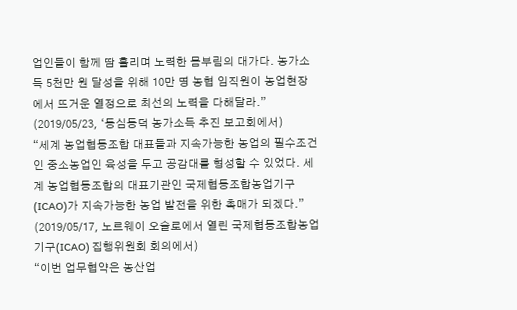업인들이 함께 땀 흘리며 노력한 몸부림의 대가다. 농가소득 5천만 원 달성을 위해 10만 명 농협 임직원이 농업현장에서 뜨거운 열정으로 최선의 노력을 다해달라.” (2019/05/23, ‘동심동덕 농가소득 추진 보고회에서)
“세계 농업협동조합 대표들과 지속가능한 농업의 필수조건인 중소농업인 육성을 두고 공감대를 형성할 수 있었다. 세계 농업협동조합의 대표기관인 국제협동조합농업기구(ICAO)가 지속가능한 농업 발전을 위한 촉매가 되겠다.” (2019/05/17, 노르웨이 오슬로에서 열린 국제협동조합농업기구(ICAO) 집행위원회 회의에서)
“이번 업무협약은 농산업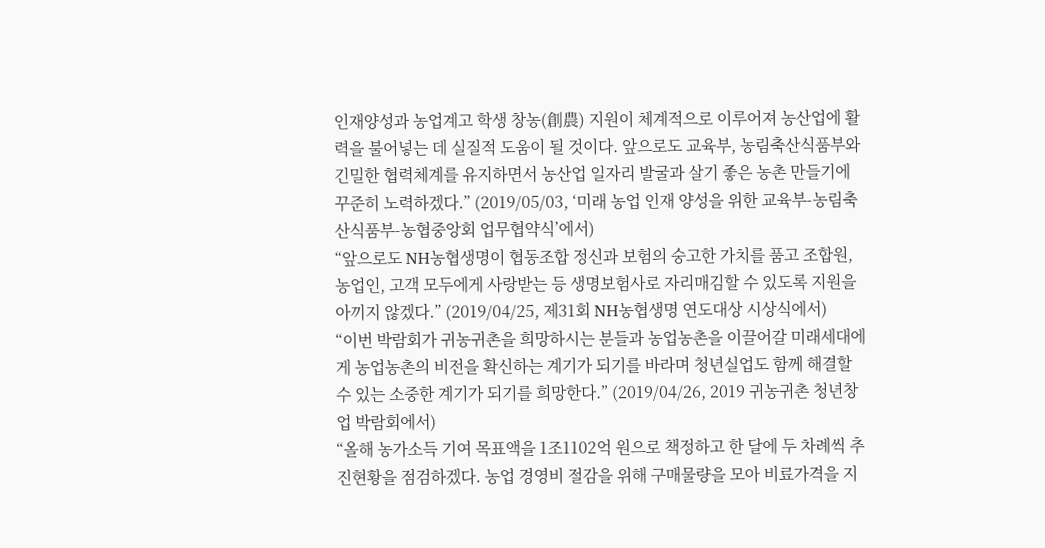인재양성과 농업계고 학생 창농(創農) 지원이 체계적으로 이루어져 농산업에 활력을 불어넣는 데 실질적 도움이 될 것이다. 앞으로도 교육부, 농림축산식품부와 긴밀한 협력체계를 유지하면서 농산업 일자리 발굴과 살기 좋은 농촌 만들기에 꾸준히 노력하겠다.” (2019/05/03, ‘미래 농업 인재 양성을 위한 교육부-농림축산식품부-농협중앙회 업무협약식’에서)
“앞으로도 NH농협생명이 협동조합 정신과 보험의 숭고한 가치를 품고 조합원, 농업인, 고객 모두에게 사랑받는 등 생명보험사로 자리매김할 수 있도록 지원을 아끼지 않겠다.” (2019/04/25, 제31회 NH농협생명 연도대상 시상식에서)
“이번 박람회가 귀농귀촌을 희망하시는 분들과 농업농촌을 이끌어갈 미래세대에게 농업농촌의 비전을 확신하는 계기가 되기를 바라며 청년실업도 함께 해결할 수 있는 소중한 계기가 되기를 희망한다.” (2019/04/26, 2019 귀농귀촌 청년창업 박람회에서)
“올해 농가소득 기여 목표액을 1조1102억 원으로 책정하고 한 달에 두 차례씩 추진현황을 점검하겠다. 농업 경영비 절감을 위해 구매물량을 모아 비료가격을 지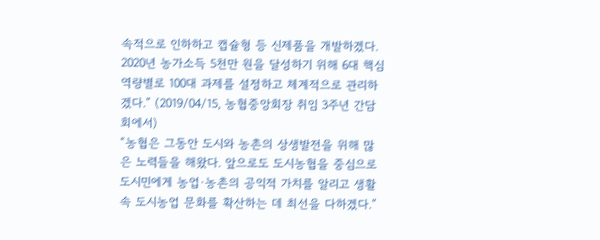속적으로 인하하고 캡슐형 등 신제품을 개발하겠다. 2020년 농가소득 5천만 원을 달성하기 위해 6대 핵심역량별로 100대 과제를 설정하고 체계적으로 관리하겠다.” (2019/04/15, 농협중앙회장 취임 3주년 간담회에서)
“농협은 그동안 도시와 농촌의 상생발전을 위해 많은 노력들을 해왔다. 앞으로도 도시농협을 중심으로 도시민에게 농업·농촌의 공익적 가치를 알리고 생활 속 도시농업 문화를 확산하는 데 최선을 다하겠다.”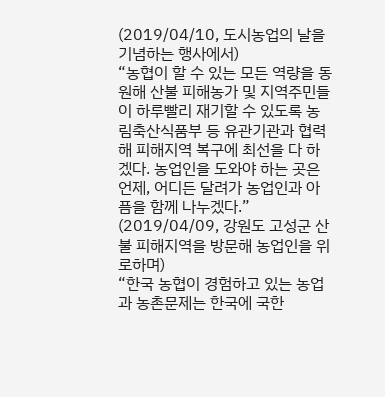(2019/04/10, 도시농업의 날을 기념하는 행사에서)
“농협이 할 수 있는 모든 역량을 동원해 산불 피해농가 및 지역주민들이 하루빨리 재기할 수 있도록 농림축산식품부 등 유관기관과 협력해 피해지역 복구에 최선을 다 하겠다. 농업인을 도와야 하는 곳은 언제, 어디든 달려가 농업인과 아픔을 함께 나누겠다.” (2019/04/09, 강원도 고성군 산불 피해지역을 방문해 농업인을 위로하며)
“한국 농협이 경험하고 있는 농업과 농촌문제는 한국에 국한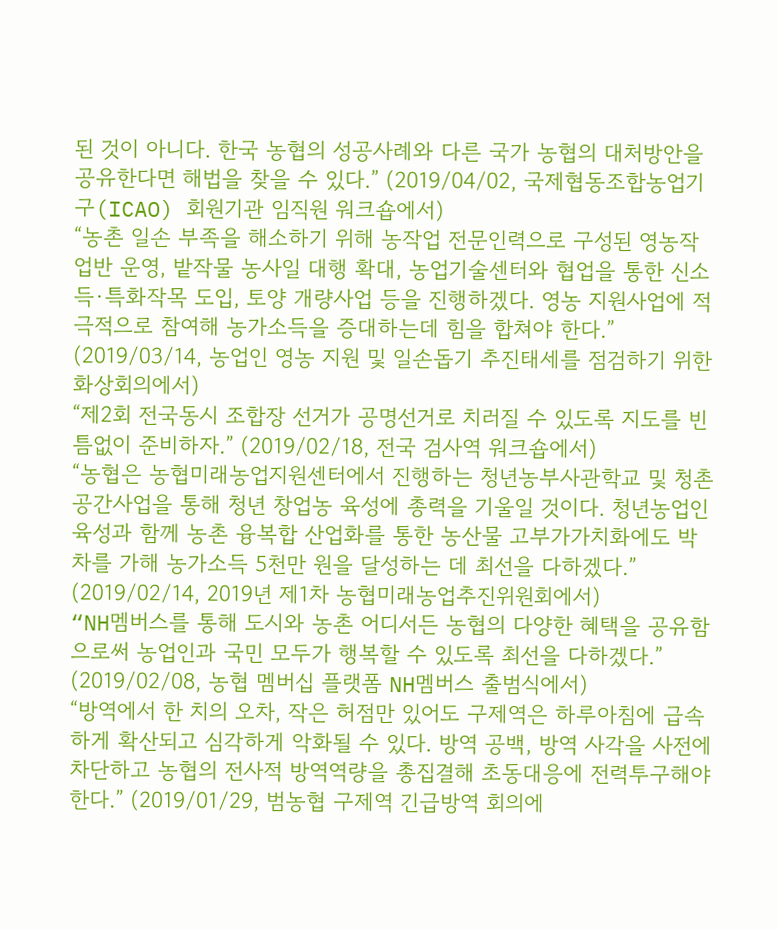된 것이 아니다. 한국 농협의 성공사례와 다른 국가 농협의 대처방안을 공유한다면 해법을 찾을 수 있다.” (2019/04/02, 국제협동조합농업기구(ICAO) 회원기관 임직원 워크숍에서)
“농촌 일손 부족을 해소하기 위해 농작업 전문인력으로 구성된 영농작업반 운영, 밭작물 농사일 대행 확대, 농업기술센터와 협업을 통한 신소득·특화작목 도입, 토양 개량사업 등을 진행하겠다. 영농 지원사업에 적극적으로 참여해 농가소득을 증대하는데 힘을 합쳐야 한다.” (2019/03/14, 농업인 영농 지원 및 일손돕기 추진태세를 점검하기 위한 화상회의에서)
“제2회 전국동시 조합장 선거가 공명선거로 치러질 수 있도록 지도를 빈틈없이 준비하자.” (2019/02/18, 전국 검사역 워크숍에서)
“농협은 농협미래농업지원센터에서 진행하는 청년농부사관학교 및 청촌 공간사업을 통해 청년 창업농 육성에 총력을 기울일 것이다. 청년농업인 육성과 함께 농촌 융복합 산업화를 통한 농산물 고부가가치화에도 박차를 가해 농가소득 5천만 원을 달성하는 데 최선을 다하겠다.” (2019/02/14, 2019년 제1차 농협미래농업추진위원회에서)
“NH멤버스를 통해 도시와 농촌 어디서든 농협의 다양한 혜택을 공유함으로써 농업인과 국민 모두가 행복할 수 있도록 최선을 다하겠다.” (2019/02/08, 농협 멤버십 플랫폼 NH멤버스 출범식에서)
“방역에서 한 치의 오차, 작은 허점만 있어도 구제역은 하루아침에 급속하게 확산되고 심각하게 악화될 수 있다. 방역 공백, 방역 사각을 사전에 차단하고 농협의 전사적 방역역량을 총집결해 초동대응에 전력투구해야 한다.” (2019/01/29, 범농협 구제역 긴급방역 회의에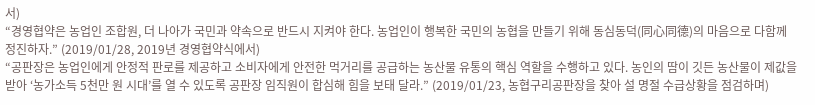서)
“경영협약은 농업인 조합원, 더 나아가 국민과 약속으로 반드시 지켜야 한다. 농업인이 행복한 국민의 농협을 만들기 위해 동심동덕(同心同德)의 마음으로 다함께 정진하자.” (2019/01/28, 2019년 경영협약식에서)
“공판장은 농업인에게 안정적 판로를 제공하고 소비자에게 안전한 먹거리를 공급하는 농산물 유통의 핵심 역할을 수행하고 있다. 농인의 땀이 깃든 농산물이 제값을 받아 ‘농가소득 5천만 원 시대’를 열 수 있도록 공판장 임직원이 합심해 힘을 보태 달라.” (2019/01/23, 농협구리공판장을 찾아 설 명절 수급상황을 점검하며)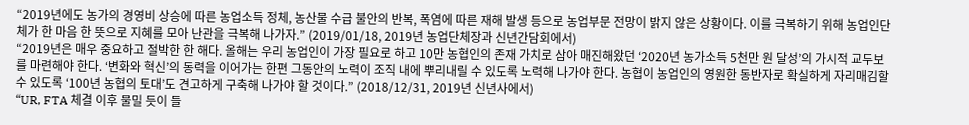“2019년에도 농가의 경영비 상승에 따른 농업소득 정체, 농산물 수급 불안의 반복, 폭염에 따른 재해 발생 등으로 농업부문 전망이 밝지 않은 상황이다. 이를 극복하기 위해 농업인단체가 한 마음 한 뜻으로 지혜를 모아 난관을 극복해 나가자.” (2019/01/18, 2019년 농업단체장과 신년간담회에서)
“2019년은 매우 중요하고 절박한 한 해다. 올해는 우리 농업인이 가장 필요로 하고 10만 농협인의 존재 가치로 삼아 매진해왔던 ‘2020년 농가소득 5천만 원 달성’의 가시적 교두보를 마련해야 한다. ‘변화와 혁신’의 동력을 이어가는 한편 그동안의 노력이 조직 내에 뿌리내릴 수 있도록 노력해 나가야 한다. 농협이 농업인의 영원한 동반자로 확실하게 자리매김할 수 있도록 ‘100년 농협의 토대’도 견고하게 구축해 나가야 할 것이다.” (2018/12/31, 2019년 신년사에서)
“UR, FTA 체결 이후 물밀 듯이 들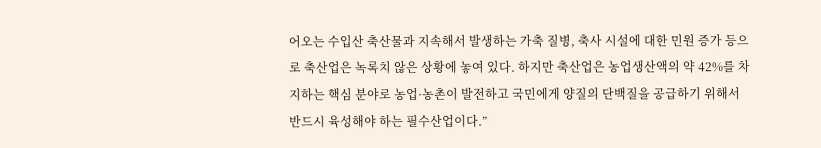어오는 수입산 축산물과 지속해서 발생하는 가축 질병, 축사 시설에 대한 민원 증가 등으로 축산업은 녹록치 않은 상황에 놓여 있다. 하지만 축산업은 농업생산액의 약 42%를 차지하는 핵심 분야로 농업·농촌이 발전하고 국민에게 양질의 단백질을 공급하기 위해서 반드시 육성해야 하는 필수산업이다.”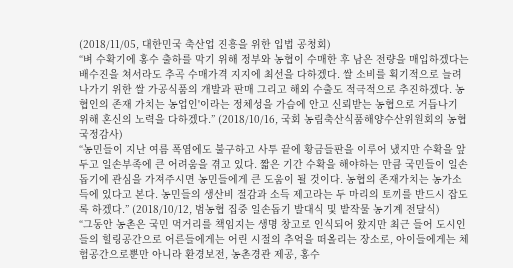(2018/11/05, 대한민국 축산업 진흥을 위한 입법 공청회)
“벼 수확기에 홍수 출하를 막기 위해 정부와 농협이 수매한 후 남은 전량을 매입하겠다는 배수진을 쳐서라도 추곡 수매가격 지지에 최선을 다하겠다. 쌀 소비를 획기적으로 늘려나가기 위한 쌀 가공식품의 개발과 판매 그리고 해외 수출도 적극적으로 추진하겠다. 농협인의 존재 가치는 농업인'이라는 정체성을 가슴에 안고 신뢰받는 농협으로 거듭나기 위해 혼신의 노력을 다하겠다.” (2018/10/16, 국회 농림축산식품해양수산위원회의 농협 국정감사)
“농민들이 지난 여름 폭염에도 불구하고 사투 끝에 황금들판을 이루어 냈지만 수확을 앞두고 일손부족에 큰 어려움을 겪고 있다. 짧은 기간 수확을 해야하는 만큼 국민들이 일손돕기에 관심을 가져주시면 농민들에게 큰 도움이 될 것이다. 농협의 존재가치는 농가소득에 있다고 본다. 농민들의 생산비 절감과 소득 제고라는 두 마리의 토끼를 반드시 잡도록 하겠다.” (2018/10/12, 범농협 집중 일손돕기 발대식 및 밭작물 농기계 전달식)
“그동안 농촌은 국민 먹거리를 책임지는 생명 창고로 인식되어 왔지만 최근 들어 도시인들의 힐링공간으로 어른들에게는 어린 시절의 추억을 떠올리는 장소로, 아이들에게는 체험공간으로뿐만 아니라 환경보전, 농촌경관 제공, 홍수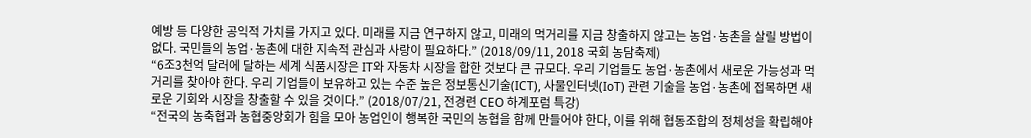예방 등 다양한 공익적 가치를 가지고 있다. 미래를 지금 연구하지 않고, 미래의 먹거리를 지금 창출하지 않고는 농업·농촌을 살릴 방법이 없다. 국민들의 농업·농촌에 대한 지속적 관심과 사랑이 필요하다.” (2018/09/11, 2018 국회 농담축제)
“6조3천억 달러에 달하는 세계 식품시장은 IT와 자동차 시장을 합한 것보다 큰 규모다. 우리 기업들도 농업·농촌에서 새로운 가능성과 먹거리를 찾아야 한다. 우리 기업들이 보유하고 있는 수준 높은 정보통신기술(ICT), 사물인터넷(IoT) 관련 기술을 농업·농촌에 접목하면 새로운 기회와 시장을 창출할 수 있을 것이다.” (2018/07/21, 전경련 CEO 하계포럼 특강)
“전국의 농축협과 농협중앙회가 힘을 모아 농업인이 행복한 국민의 농협을 함께 만들어야 한다, 이를 위해 협동조합의 정체성을 확립해야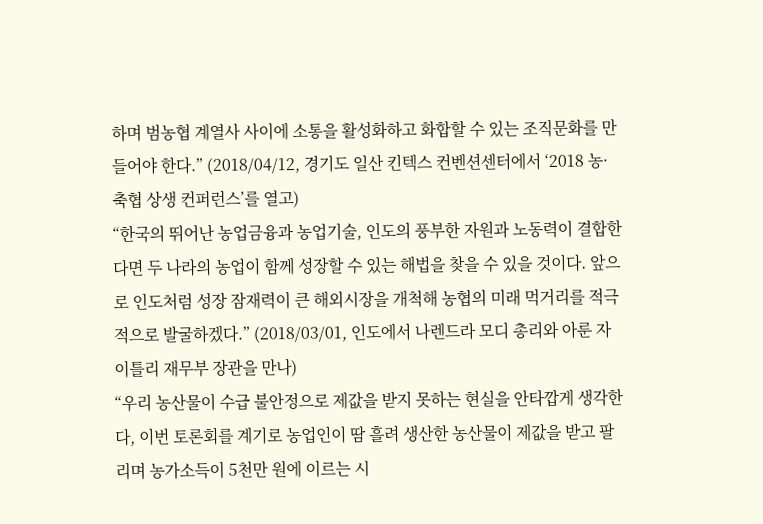하며 범농협 계열사 사이에 소통을 활성화하고 화합할 수 있는 조직문화를 만들어야 한다.” (2018/04/12, 경기도 일산 킨텍스 컨벤션센터에서 ‘2018 농·축협 상생 컨퍼런스’를 열고)
“한국의 뛰어난 농업금융과 농업기술, 인도의 풍부한 자원과 노동력이 결합한다면 두 나라의 농업이 함께 성장할 수 있는 해법을 찾을 수 있을 것이다. 앞으로 인도처럼 성장 잠재력이 큰 해외시장을 개척해 농협의 미래 먹거리를 적극적으로 발굴하겠다.” (2018/03/01, 인도에서 나렌드라 모디 총리와 아룬 자이틀리 재무부 장관을 만나)
“우리 농산물이 수급 불안정으로 제값을 받지 못하는 현실을 안타깝게 생각한다, 이번 토론회를 계기로 농업인이 땀 흘려 생산한 농산물이 제값을 받고 팔리며 농가소득이 5천만 원에 이르는 시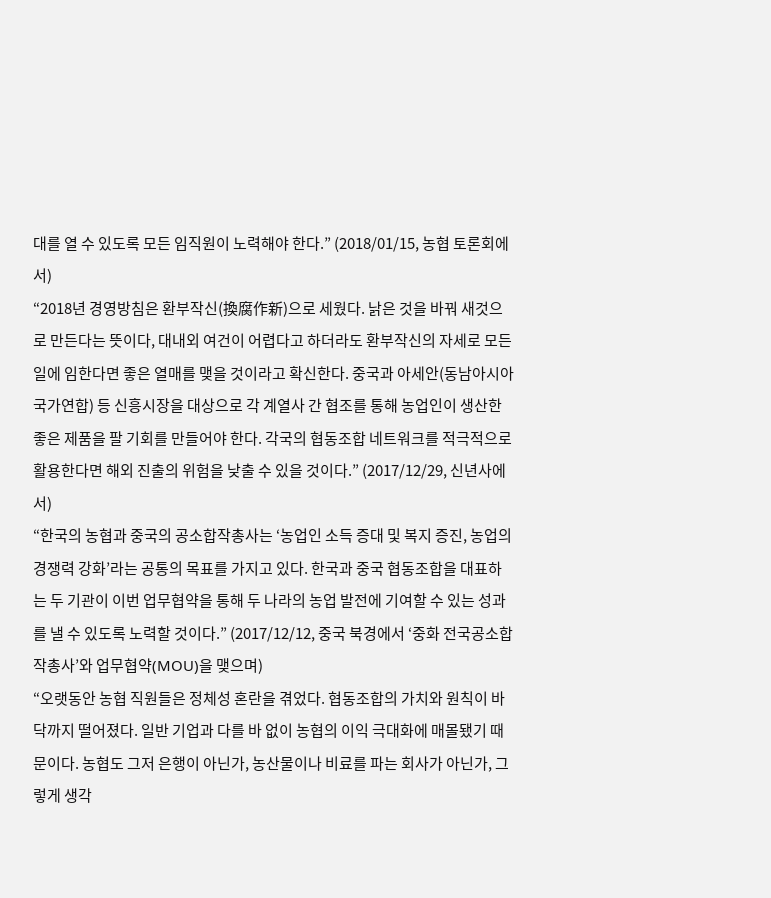대를 열 수 있도록 모든 임직원이 노력해야 한다.” (2018/01/15, 농협 토론회에서)
“2018년 경영방침은 환부작신(換腐作新)으로 세웠다. 낡은 것을 바꿔 새것으로 만든다는 뜻이다, 대내외 여건이 어렵다고 하더라도 환부작신의 자세로 모든 일에 임한다면 좋은 열매를 맺을 것이라고 확신한다. 중국과 아세안(동남아시아국가연합) 등 신흥시장을 대상으로 각 계열사 간 협조를 통해 농업인이 생산한 좋은 제품을 팔 기회를 만들어야 한다. 각국의 협동조합 네트워크를 적극적으로 활용한다면 해외 진출의 위험을 낮출 수 있을 것이다.” (2017/12/29, 신년사에서)
“한국의 농협과 중국의 공소합작총사는 ‘농업인 소득 증대 및 복지 증진, 농업의 경쟁력 강화’라는 공통의 목표를 가지고 있다. 한국과 중국 협동조합을 대표하는 두 기관이 이번 업무협약을 통해 두 나라의 농업 발전에 기여할 수 있는 성과를 낼 수 있도록 노력할 것이다.” (2017/12/12, 중국 북경에서 ‘중화 전국공소합작총사’와 업무협약(MOU)을 맺으며)
“오랫동안 농협 직원들은 정체성 혼란을 겪었다. 협동조합의 가치와 원칙이 바닥까지 떨어졌다. 일반 기업과 다를 바 없이 농협의 이익 극대화에 매몰됐기 때문이다. 농협도 그저 은행이 아닌가, 농산물이나 비료를 파는 회사가 아닌가, 그렇게 생각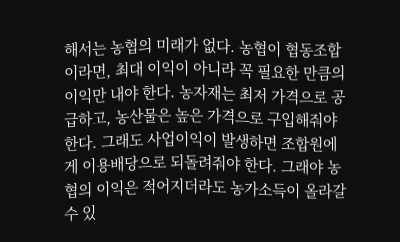해서는 농협의 미래가 없다. 농협이 협동조합이라면, 최대 이익이 아니라 꼭 필요한 만큼의 이익만 내야 한다. 농자재는 최저 가격으로 공급하고, 농산물은 높은 가격으로 구입해줘야 한다. 그래도 사업이익이 발생하면 조합원에게 이용배당으로 되돌려줘야 한다. 그래야 농협의 이익은 적어지더라도 농가소득이 올라갈 수 있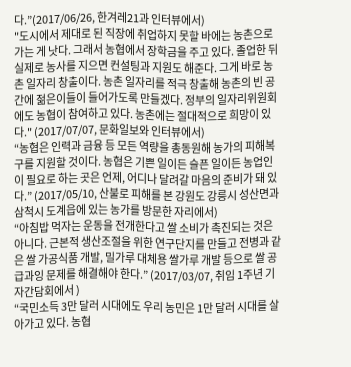다.”(2017/06/26, 한겨레21과 인터뷰에서)
"도시에서 제대로 된 직장에 취업하지 못할 바에는 농촌으로 가는 게 낫다. 그래서 농협에서 장학금을 주고 있다. 졸업한 뒤 실제로 농사를 지으면 컨설팅과 지원도 해준다. 그게 바로 농촌 일자리 창출이다. 농촌 일자리를 적극 창출해 농촌의 빈 공간에 젊은이들이 들어가도록 만들겠다. 정부의 일자리위원회에도 농협이 참여하고 있다. 농촌에는 절대적으로 희망이 있다." (2017/07/07, 문화일보와 인터뷰에서)
“농협은 인력과 금융 등 모든 역량을 총동원해 농가의 피해복구를 지원할 것이다. 농협은 기쁜 일이든 슬픈 일이든 농업인이 필요로 하는 곳은 언제, 어디나 달려갈 마음의 준비가 돼 있다.” (2017/05/10, 산불로 피해를 본 강원도 강릉시 성산면과 삼척시 도계읍에 있는 농가를 방문한 자리에서)
“아침밥 먹자는 운동을 전개한다고 쌀 소비가 촉진되는 것은 아니다. 근본적 생산조절을 위한 연구단지를 만들고 전병과 같은 쌀 가공식품 개발, 밀가루 대체용 쌀가루 개발 등으로 쌀 공급과잉 문제를 해결해야 한다.” (2017/03/07, 취임 1주년 기자간담회에서 )
“국민소득 3만 달러 시대에도 우리 농민은 1만 달러 시대를 살아가고 있다. 농협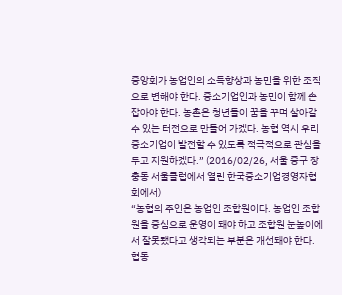중앙회가 농업인의 소득향상과 농민을 위한 조직으로 변해야 한다. 중소기업인과 농민이 함께 손잡아야 한다. 농촌은 청년들이 꿈을 꾸며 살아갈 수 있는 터전으로 만들어 가겠다. 농협 역시 우리 중소기업이 발전할 수 있도록 적극적으로 관심을 두고 지원하겠다.” (2016/02/26, 서울 중구 장충동 서울클럽에서 열린 한국중소기업경영자협회에서)
“농협의 주인은 농업인 조합원이다. 농업인 조합원을 중심으로 운영이 돼야 하고 조합원 눈높이에서 잘못됐다고 생각되는 부분은 개선돼야 한다. 협동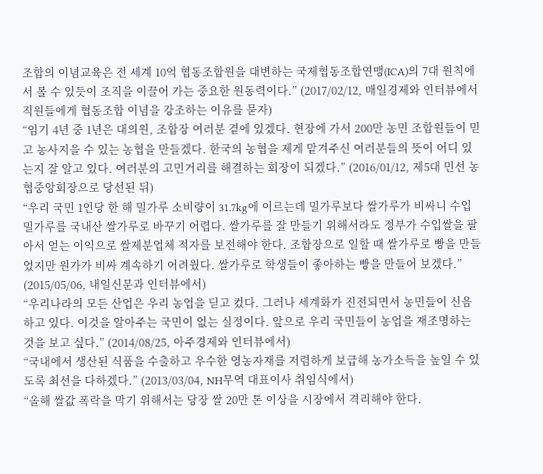조합의 이념교육은 전 세계 10억 협동조합원을 대변하는 국제협동조합연맹(ICA)의 7대 원칙에서 볼 수 있듯이 조직을 이끌어 가는 중요한 원동력이다.” (2017/02/12, 매일경제와 인터뷰에서 직원들에게 협동조합 이념을 강조하는 이유를 묻자)
“임기 4년 중 1년은 대의원, 조합장 여러분 곁에 있겠다. 현장에 가서 200만 농민 조합원들이 믿고 농사지을 수 있는 농협을 만들겠다. 한국의 농협을 제게 맡겨주신 여러분들의 뜻이 어디 있는지 잘 알고 있다. 여러분의 고민거리를 해결하는 회장이 되겠다.” (2016/01/12, 제5대 민선 농협중앙회장으로 당선된 뒤)
“우리 국민 1인당 한 해 밀가루 소비량이 31.7kg에 이르는데 밀가루보다 쌀가루가 비싸니 수입밀가루를 국내산 쌀가루로 바꾸기 어렵다. 쌀가루를 잘 만들기 위해서라도 정부가 수입쌀을 팔아서 얻는 이익으로 쌀제분업체 적자를 보전해야 한다. 조합장으로 일할 때 쌀가루로 빵을 만들었지만 원가가 비싸 계속하기 어려웠다. 쌀가루로 학생들이 좋아하는 빵을 만들어 보겠다.” (2015/05/06, 내일신문과 인터뷰에서)
“우리나라의 모든 산업은 우리 농업을 딛고 컸다. 그러나 세계화가 진전되면서 농민들이 신음하고 있다. 이것을 알아주는 국민이 없는 실정이다. 앞으로 우리 국민들이 농업을 재조명하는 것을 보고 싶다.” (2014/08/25, 아주경제와 인터뷰에서)
“국내에서 생산된 식품을 수출하고 우수한 영농자재를 저렴하게 보급해 농가소득을 높일 수 있도록 최선을 다하겠다.” (2013/03/04, NH무역 대표이사 취임식에서)
“올해 쌀값 폭락을 막기 위해서는 당장 쌀 20만 톤 이상을 시장에서 격리해야 한다.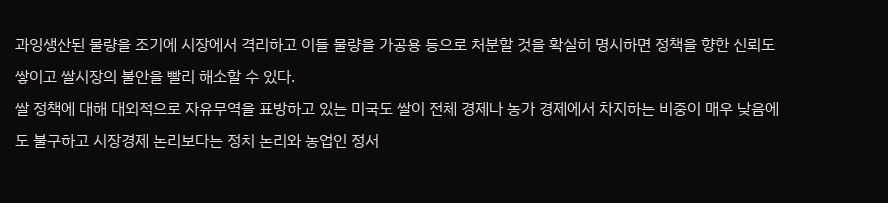과잉생산된 물량을 조기에 시장에서 격리하고 이들 물량을 가공용 등으로 처분할 것을 확실히 명시하면 정책을 향한 신뢰도 쌓이고 쌀시장의 불안을 빨리 해소할 수 있다.
쌀 정책에 대해 대외적으로 자유무역을 표방하고 있는 미국도 쌀이 전체 경제나 농가 경제에서 차지하는 비중이 매우 낮음에도 불구하고 시장경제 논리보다는 정치 논리와 농업인 정서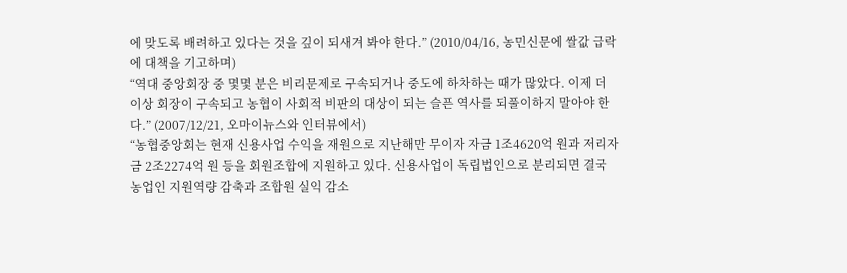에 맞도록 배려하고 있다는 것을 깊이 되새겨 봐야 한다.” (2010/04/16, 농민신문에 쌀값 급락에 대책을 기고하며)
“역대 중앙회장 중 몇몇 분은 비리문제로 구속되거나 중도에 하차하는 때가 많았다. 이제 더 이상 회장이 구속되고 농협이 사회적 비판의 대상이 되는 슬픈 역사를 되풀이하지 말아야 한다.” (2007/12/21, 오마이뉴스와 인터뷰에서)
“농협중앙회는 현재 신용사업 수익을 재원으로 지난해만 무이자 자금 1조4620억 원과 저리자금 2조2274억 원 등을 회원조합에 지원하고 있다. 신용사업이 독립법인으로 분리되면 결국 농업인 지원역량 감축과 조합원 실익 감소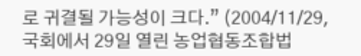로 귀결될 가능성이 크다.” (2004/11/29, 국회에서 29일 열린 농업협동조합법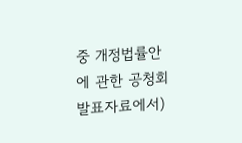중 개정법률안에 관한 공청회 발표자료에서)